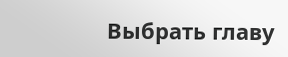Выбрать главу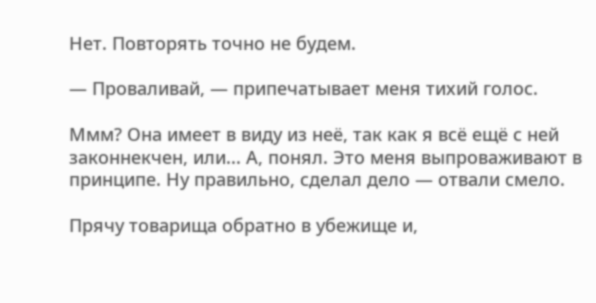Нет. Повторять точно не будем.

— Проваливай, — припечатывает меня тихий голос.

Ммм? Она имеет в виду из неё, так как я всё ещё с ней законнекчен, или... А, понял. Это меня выпроваживают в принципе. Ну правильно, сделал дело — отвали смело.

Прячу товарища обратно в убежище и,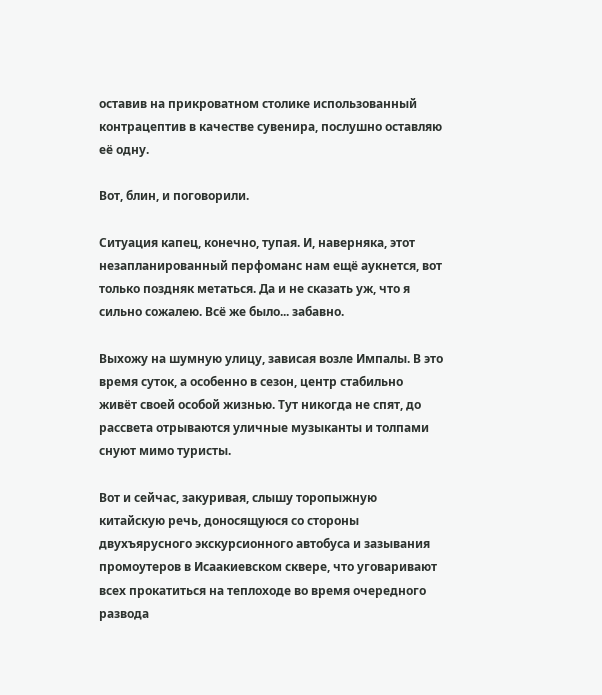оставив на прикроватном столике использованный контрацептив в качестве сувенира, послушно оставляю её одну.

Вот, блин, и поговорили.

Ситуация капец, конечно, тупая. И, наверняка, этот незапланированный перфоманс нам ещё аукнется, вот только поздняк метаться. Да и не сказать уж, что я сильно сожалею. Всё же было... забавно.

Выхожу на шумную улицу, зависая возле Импалы. В это время суток, а особенно в сезон, центр стабильно живёт своей особой жизнью. Тут никогда не спят, до рассвета отрываются уличные музыканты и толпами снуют мимо туристы.

Вот и сейчас, закуривая, слышу торопыжную китайскую речь, доносящуюся со стороны двухъярусного экскурсионного автобуса и зазывания промоутеров в Исаакиевском сквере, что уговаривают всех прокатиться на теплоходе во время очередного развода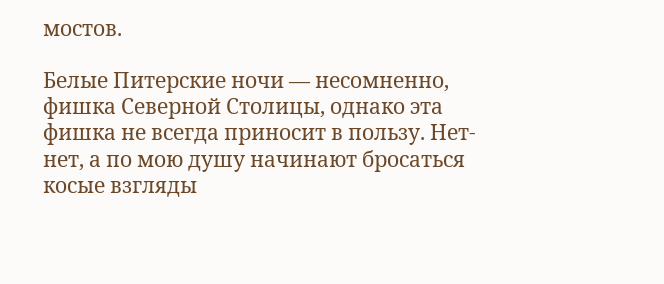мостов.

Белые Питерские ночи — несомненно, фишка Северной Столицы, однако эта фишка не всегда приносит в пользу. Нет-нет, а по мою душу начинают бросаться косые взгляды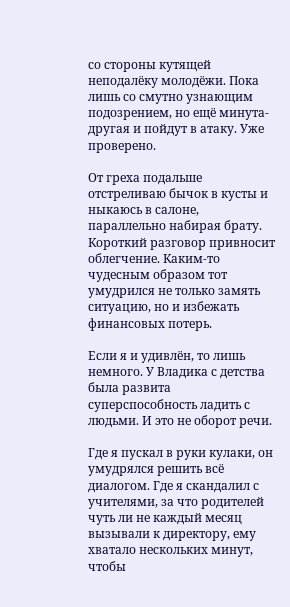со стороны кутящей неподалёку молодёжи. Пока лишь со смутно узнающим подозрением, но ещё минута-другая и пойдут в атаку. Уже проверено.

От греха подальше отстреливаю бычок в кусты и ныкаюсь в салоне, параллельно набирая брату. Короткий разговор привносит облегчение. Каким-то чудесным образом тот умудрился не только замять ситуацию, но и избежать финансовых потерь.

Если я и удивлён, то лишь немного. У Владика с детства была развита суперспособность ладить с людьми. И это не оборот речи.

Где я пускал в руки кулаки, он умудрялся решить всё диалогом. Где я скандалил с учителями, за что родителей чуть ли не каждый месяц вызывали к директору, ему хватало нескольких минут, чтобы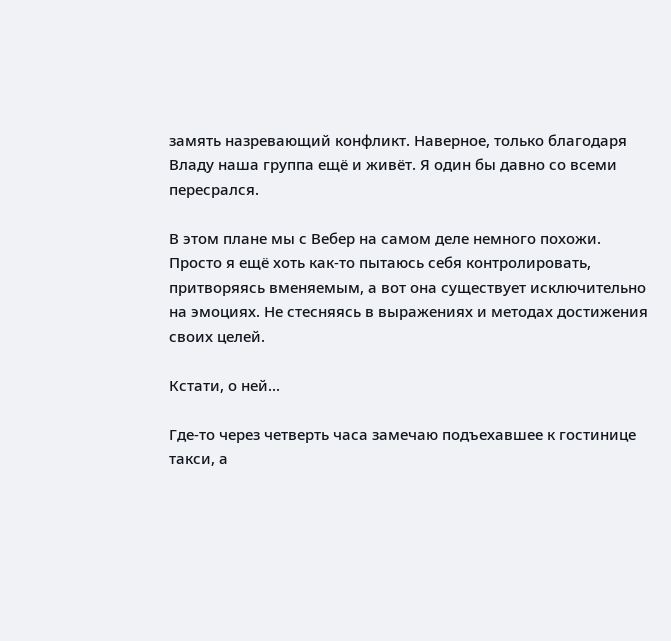замять назревающий конфликт. Наверное, только благодаря Владу наша группа ещё и живёт. Я один бы давно со всеми пересрался.

В этом плане мы с Вебер на самом деле немного похожи. Просто я ещё хоть как-то пытаюсь себя контролировать, притворяясь вменяемым, а вот она существует исключительно на эмоциях. Не стесняясь в выражениях и методах достижения своих целей.

Кстати, о ней...

Где-то через четверть часа замечаю подъехавшее к гостинице такси, а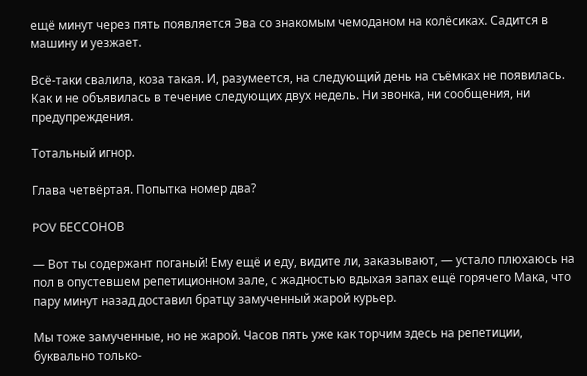ещё минут через пять появляется Эва со знакомым чемоданом на колёсиках. Садится в машину и уезжает.

Всё-таки свалила, коза такая. И, разумеется, на следующий день на съёмках не появилась. Как и не объявилась в течение следующих двух недель. Ни звонка, ни сообщения, ни предупреждения.

Тотальный игнор.

Глава четвёртая. Попытка номер два?

POV БЕССОНОВ

— Вот ты содержант поганый! Ему ещё и еду, видите ли, заказывают, — устало плюхаюсь на пол в опустевшем репетиционном зале, с жадностью вдыхая запах ещё горячего Мака, что пару минут назад доставил братцу замученный жарой курьер.

Мы тоже замученные, но не жарой. Часов пять уже как торчим здесь на репетиции, буквально только-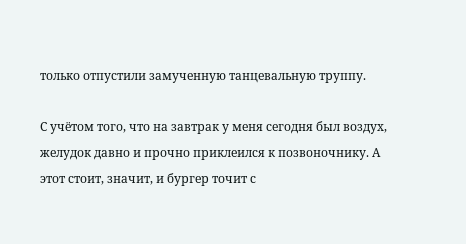только отпустили замученную танцевальную труппу.

С учётом того, что на завтрак у меня сегодня был воздух, желудок давно и прочно приклеился к позвоночнику. А этот стоит, значит, и бургер точит с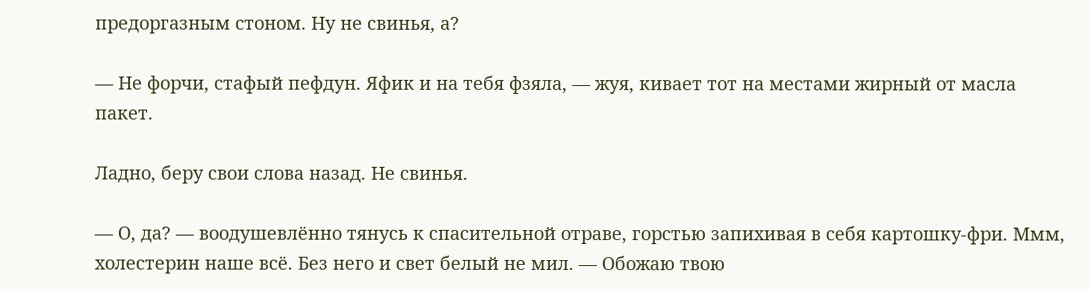предоргазным стоном. Ну не свинья, а?

— Не форчи, стафый пефдун. Яфик и на тебя фзяла, — жуя, кивает тот на местами жирный от масла пакет.

Ладно, беру свои слова назад. Не свинья.

— О, да? — воодушевлённо тянусь к спасительной отраве, горстью запихивая в себя картошку-фри. Ммм, холестерин наше всё. Без него и свет белый не мил. — Обожаю твою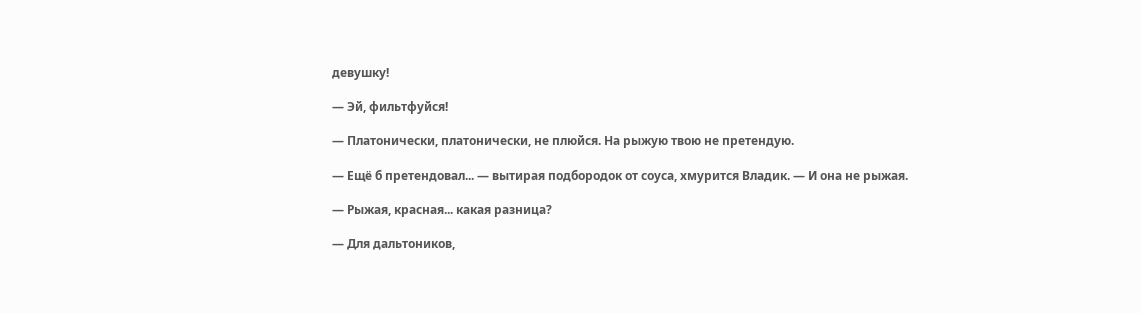девушку!

— Эй, фильтфуйся!

— Платонически, платонически, не плюйся. На рыжую твою не претендую.

— Ещё б претендовал... — вытирая подбородок от соуса, хмурится Владик. — И она не рыжая.

— Рыжая, красная... какая разница?

— Для дальтоников,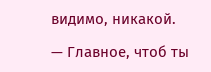видимо, никакой.

— Главное, чтоб ты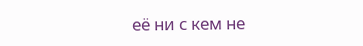её ни с кем не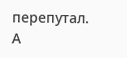перепутал. А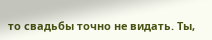то свадьбы точно не видать. Ты,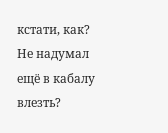кстати, как? Не надумал ещё в кабалу влезть?